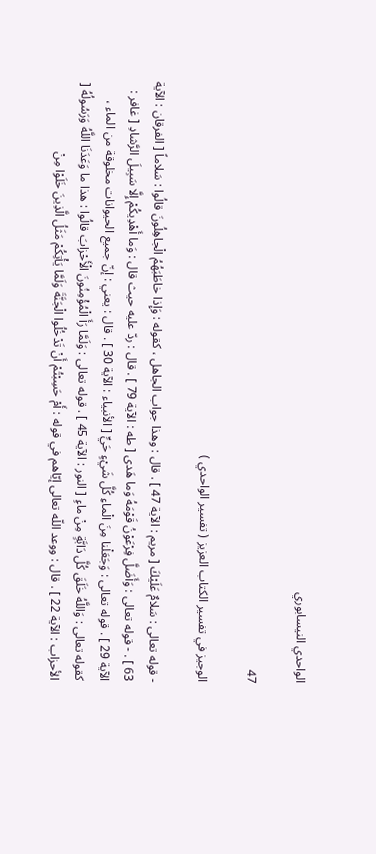الواحدي النيسابوري

47

الوجيز في تفسير الكتاب العزيز ( تفسير الواحدي )

- قوله تعالى : سَلامٌ عَلَيْكَ [ مريم : الآية 47 ] . قال : وهذا جواب الجاهل ، كقوله : وَإِذا خاطَبَهُمُ الْجاهِلُونَ قالُوا : سَلاماً [ الفرقان : الآية 63 ] . - قوله تعالى : وَأَضَلَّ فِرْعَوْنُ قَوْمَهُ وَما هَدى [ طه : الآية 79 ] . قال : ردّ عليه حيث قال : وَما أَهْدِيكُمْ إِلَّا سَبِيلَ الرَّشادِ [ غافر : الآية 29 ] . قوله تعالى : وَجَعَلْنا مِنَ الْماءِ كُلَّ شَيْءٍ حَيٍّ [ الأنبياء : الآية 30 ] . قال : يعني : إنّ جميع الحيوانات مخلوقة من الماء ، كقوله تعالى : وَاللَّهُ خَلَقَ كُلَّ دَابَّةٍ مِنْ ماءٍ [ النور : الآية 45 ] . قوله تعالى : وَلَمَّا رَأَ الْمُؤْمِنُونَ الْأَحْزابَ قالُوا : هذا ما وَعَدَنَا اللَّهُ وَرَسُولُهُ [ الأحزاب : الآية 22 ] . قال : ووعد اللّه تعالى إيّاهم في قوله : أَمْ حَسِبْتُمْ أَنْ تَدْخُلُوا الْجَنَّةَ وَلَمَّا يَأْتِكُمْ مَثَلُ الَّذِينَ خَلَوْا مِنْ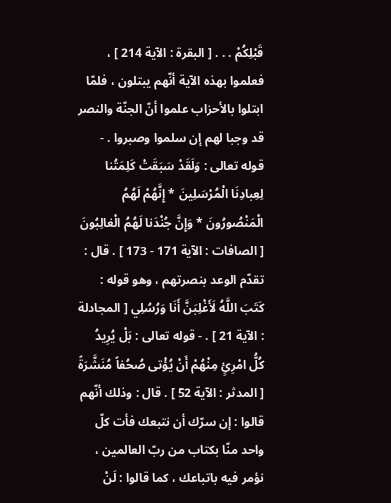قَبْلِكُمْ . . . [ البقرة : الآية 214 ] ، فعلموا بهذه الآية أنّهم يبتلون ، فلمّا ابتلوا بالأحزاب علموا أنّ الجنّة والنصر قد وجبا لهم إن سلموا وصبروا . - قوله تعالى : وَلَقَدْ سَبَقَتْ كَلِمَتُنا لِعِبادِنَا الْمُرْسَلِينَ * إِنَّهُمْ لَهُمُ الْمَنْصُورُونَ * وَإِنَّ جُنْدَنا لَهُمُ الْغالِبُونَ [ الصافات : الآية 171 - 173 ] . قال : تقدّم الوعد بنصرتهم ، وهو قوله : كَتَبَ اللَّهُ لَأَغْلِبَنَّ أَنَا وَرُسُلِي [ المجادلة : الآية 21 ] . - قوله تعالى : بَلْ يُرِيدُ كُلُّ امْرِئٍ مِنْهُمْ أَنْ يُؤْتى صُحُفاً مُنَشَّرَةً [ المدثر : الآية 52 ] . قال : وذلك أنّهم قالوا : إن سرّك أن نتبعك فأت كلّ واحد منّا بكتاب من ربّ العالمين ، نؤمر فيه باتباعك ، كما قالوا : لَنْ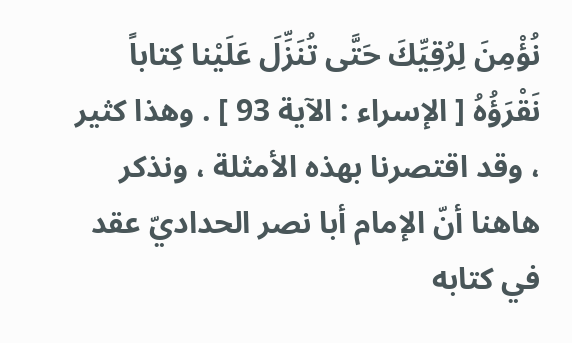نُؤْمِنَ لِرُقِيِّكَ حَتَّى تُنَزِّلَ عَلَيْنا كِتاباً نَقْرَؤُهُ [ الإسراء : الآية 93 ] . وهذا كثير ، وقد اقتصرنا بهذه الأمثلة ، ونذكر هاهنا أنّ الإمام أبا نصر الحداديّ عقد في كتابه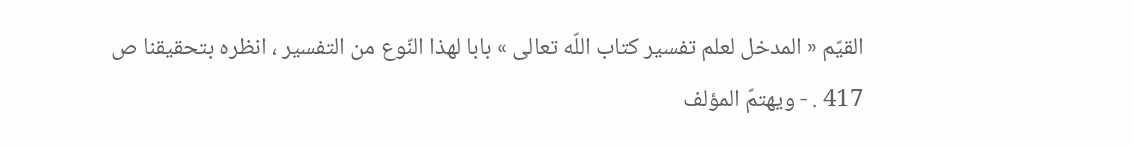القيّم « المدخل لعلم تفسير كتاب اللّه تعالى » بابا لهذا النّوع من التفسير ، انظره بتحقيقنا ص 417 . - ويهتمّ المؤلف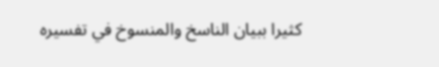كثيرا ببيان الناسخ والمنسوخ في تفسيره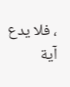، فلا يدع آية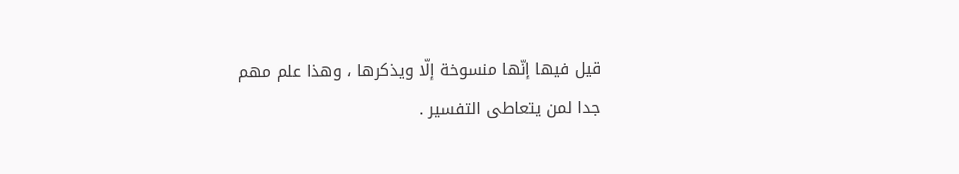قيل فيها إنّها منسوخة إلّا ويذكرها ، وهذا علم مهم جدا لمن يتعاطى التفسير .